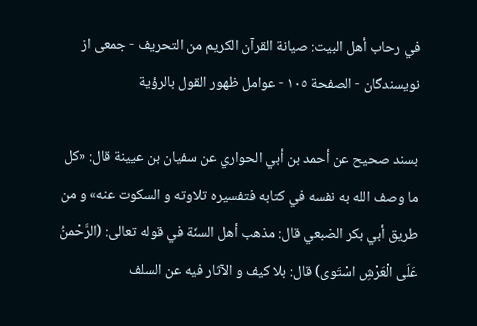في رحاب أهل البيت: صيانة القرآن الكريم من التحريف - جمعى از نويسندگان - الصفحة ١٠٥ - عوامل ظهور القول بالرؤية

بسند صحيح عن أحمد بن أبي الحواري عن سفيان بن عيينة قال: «كل ما وصف الله به نفسه في كتابه فتفسيره تلاوته و السكوت عنه» و من طريق أبي بكر الضبعي قال: مذهب أهل السنّة في قوله تعالى: (الرَّحْمنُ عَلَى الْعَرْشِ اسْتَوى‌) قال: بلا كيف و الآثار فيه عن السلف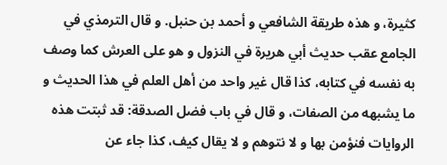كثيرة، و هذه طريقة الشافعي و أحمد بن حنبل. و قال الترمذي في الجامع عقب حديث أبي هريرة في النزول و هو على العرش كما وصف به نفسه في كتابه، كذا قال غير واحد من أهل العلم في هذا الحديث و ما يشبهه من الصفات، و قال في باب فضل الصدقة: قد ثبتت هذه الروايات فنؤمن بها و لا نتوهم و لا يقال كيف، كذا جاء عن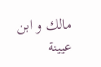مالك و ابن عيينة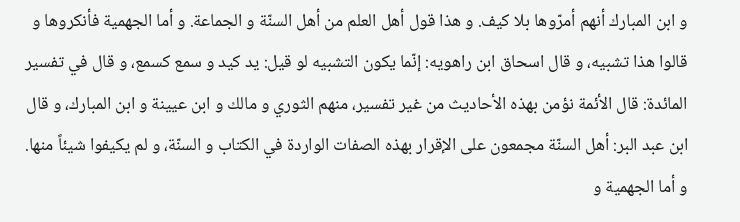و ابن المبارك أنهم أمرّوها بلا كيف. و هذا قول أهل العلم من أهل السنّة و الجماعة. و أما الجهمية فأنكروها و قالوا هذا تشبيه، و قال اسحاق ابن راهويه: إنّما يكون التشبيه لو قيل: يد كيد و سمع كسمع، و قال في تفسير المائدة: قال الأئمة نؤمن بهذه الأحاديث من غير تفسير، منهم الثوري و مالك و ابن عيينة و ابن المبارك، و قال ابن عبد البر: أهل السنّة مجمعون على الإقرار بهذه الصفات الواردة في الكتاب و السنّة، و لم يكيفوا شيئاً منها. و أما الجهمية و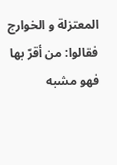المعتزلة و الخوارج فقالوا: من أقرّ بها فهو مشبه‌